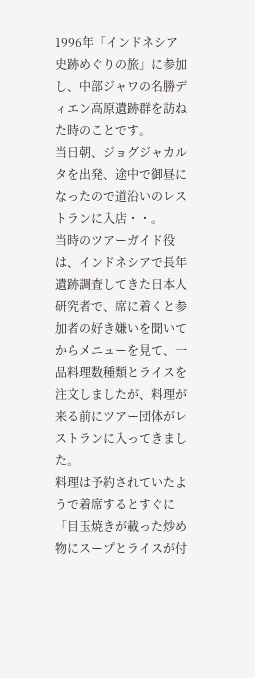1996年「インドネシア史跡めぐりの旅」に参加し、中部ジャワの名勝ディエン高原遺跡群を訪ねた時のことです。
当日朝、ジョグジャカルタを出発、途中で御昼になったので道沿いのレストランに入店・・。
当時のツアーガイド役は、インドネシアで長年遺跡調査してきた日本人研究者で、席に着くと参加者の好き嫌いを聞いてからメニューを見て、一品料理数種類とライスを注文しましたが、料理が来る前にツアー団体がレストランに入ってきました。
料理は予約されていたようで着席するとすぐに「目玉焼きが載った炒め物にスープとライスが付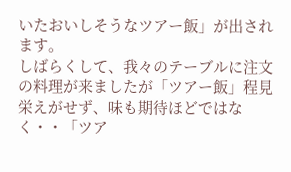いたおいしそうなツアー飯」が出されます。
しばらくして、我々のテーブルに注文の料理が来ましたが「ツアー飯」程見栄えがせず、味も期待ほどではなく・・「ツア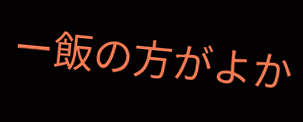ー飯の方がよか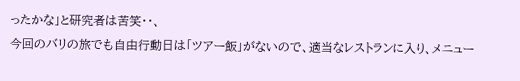ったかな」と研究者は苦笑・・、
今回のバリの旅でも自由行動日は「ツアー飯」がないので、適当なレストランに入り、メニュー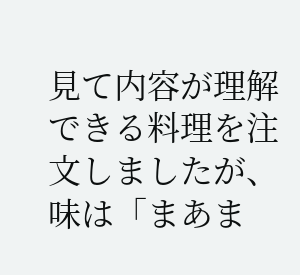見て内容が理解できる料理を注文しましたが、味は「まあま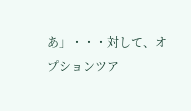あ」・・・対して、オプションツア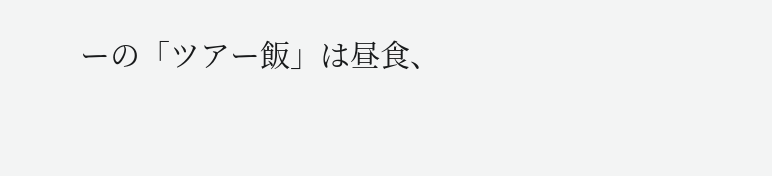ーの「ツアー飯」は昼食、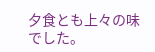夕食とも上々の味でした。